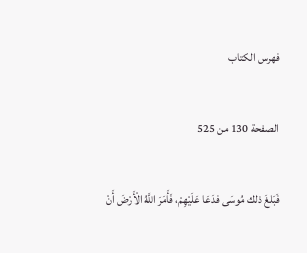فهرس الكتاب

الصفحة 130 من 525

فَبَلغَ ذلك مُوسَى فدَعَا عَلَيْهِمْ، فَأَمَرَ اللَّهُ الْأَرْضَ أَنْ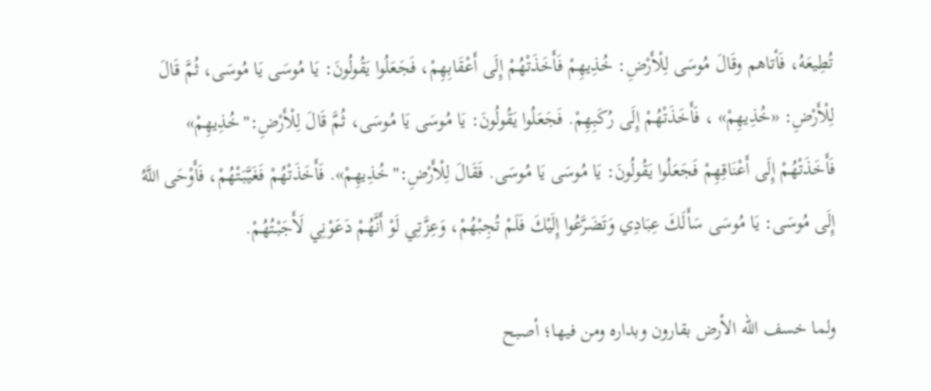تُطِيعَهُ، فَأتاهم وقَالَ مُوسَى لِلْأَرْضِ: خُذِيهِمْ فَأَخَذَتْهُمْ إِلَى أَعْقَابِهِمْ، فَجَعَلُوا يَقُولُونَ: يَا مُوسَى يَا مُوسَى، ثُمَّ قَالَ لِلْأَرْضِ: «خُذِيهِمْ» ، فَأَخَذَتْهُمْ إِلَى رُكَبِهِمْ. فَجَعَلُوا يَقُولُونَ: يَا مُوسَى يَا مُوسَى، ثُمَّ قَالَ لِلْأَرْضِ:"خُذِيهِمْ» فَأَخَذَتْهُمْ إِلَى أَعْنَاقِهِمْ فَجَعَلُوا يَقُولُونَ: يَا مُوسَى يَا مُوسَى. فَقَالَ لِلْأَرْضِ:"خُذِيهِمْ». فَأَخَذَتْهُمْ فَغَيَّبَتْهُمْ، فَأَوْحَى اللَّهُ إِلَى مُوسَى: يَا مُوسَى سَأَلَكَ عِبَادِي وَتَضَرَّعُوا إِلَيْكَ فَلَمْ تُجِبْهُمْ، وَعِزَّتِي لَوْ أَنَّهُمْ دَعَوْنِي لَأَجَبْتُهُمْ.

ولما خسف الله الأرض بقارون وبداره ومن فيها؛ أصبح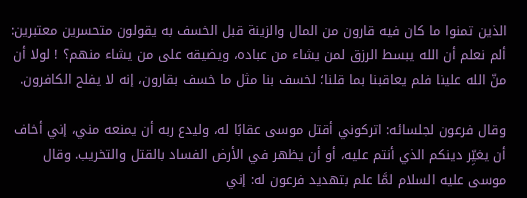الذين تمنوا ما كان فيه قارون من المال والزينة قبل الخسف به يقولون متحسرين معتبرين: ألم نعلم أن الله يبسط الرزق لمن يشاء من عباده، ويضيقه على من يشاء منهم؟ ! لولا أن منّ الله علينا فلم يعاقبنا بما قلنا؛ لخسف بنا مثل ما خسف بقارون، إنه لا يفلح الكافرون.

وقال فرعون لجلسائه: اتركوني أقتل موسى عقابًا له، وليدع ربه أن يمنعه مني، إني أخاف أن يغيِّر دينكم الذي أنتم عليه، أو أن يظهر في الأرض الفساد بالقتل والتخريب. وقال موسى عليه السلام لمَّا علم بتهديد فرعون له: إني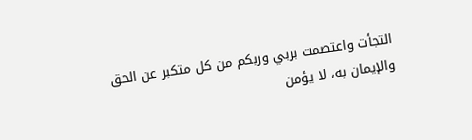التجأت واعتصمت بربي وربكم من كل متكبر عن الحق والإيمان به، لا يؤمن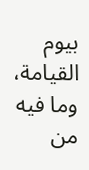بيوم القيامة، وما فيه من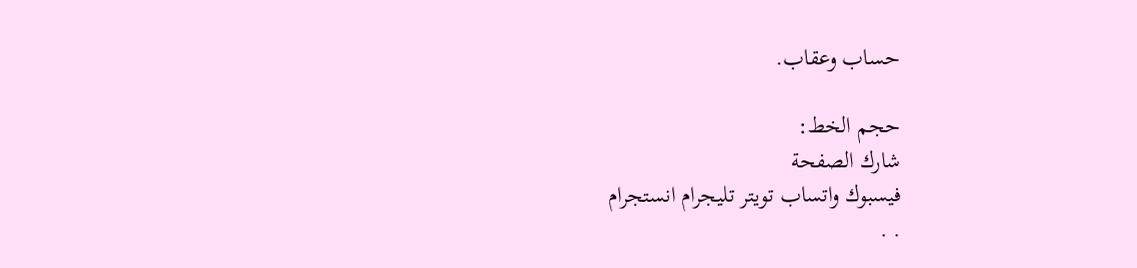حساب وعقاب.

حجم الخط:
شارك الصفحة
فيسبوك واتساب تويتر تليجرام انستجرام
. .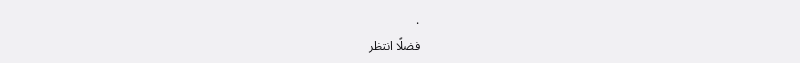.
فضلًا انتظر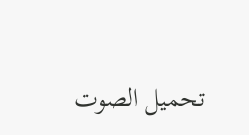تحميل الصوت